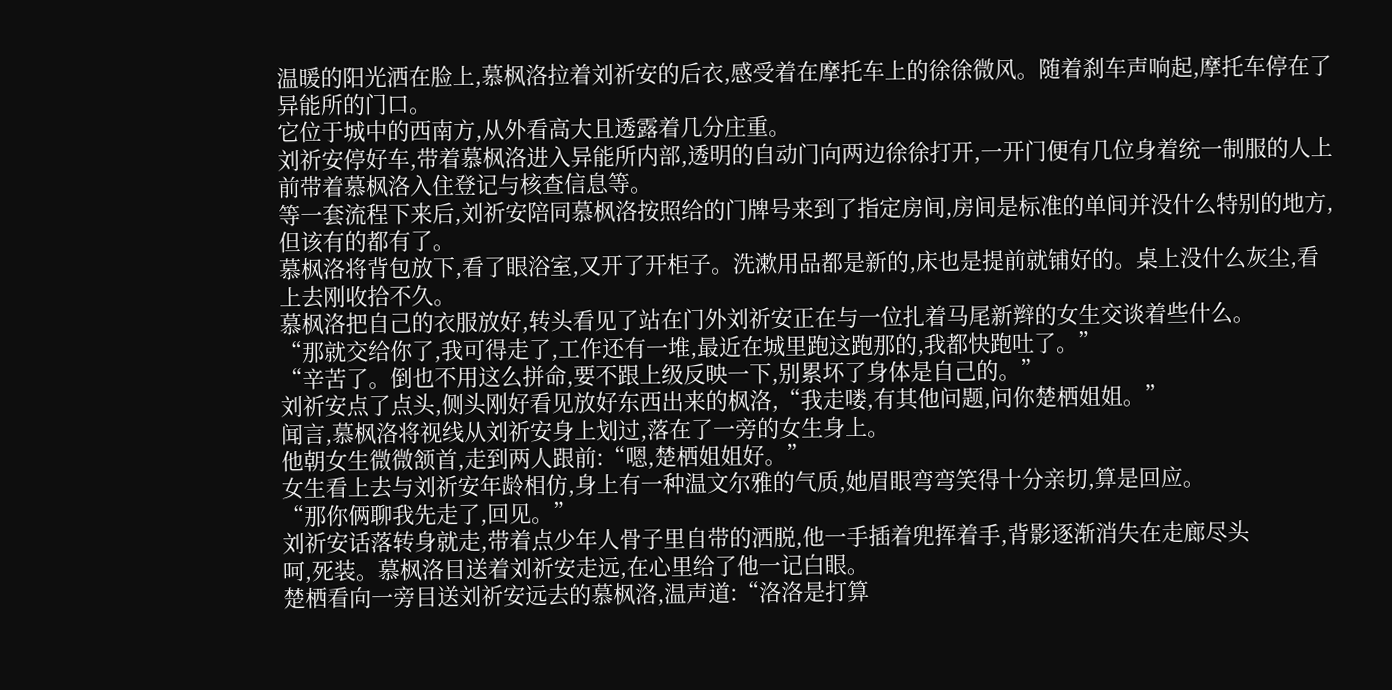温暖的阳光洒在脸上,慕枫洛拉着刘祈安的后衣,感受着在摩托车上的徐徐微风。随着刹车声响起,摩托车停在了异能所的门口。
它位于城中的西南方,从外看高大且透露着几分庄重。
刘祈安停好车,带着慕枫洛进入异能所内部,透明的自动门向两边徐徐打开,一开门便有几位身着统一制服的人上前带着慕枫洛入住登记与核查信息等。
等一套流程下来后,刘祈安陪同慕枫洛按照给的门牌号来到了指定房间,房间是标准的单间并没什么特别的地方,但该有的都有了。
慕枫洛将背包放下,看了眼浴室,又开了开柜子。洗漱用品都是新的,床也是提前就铺好的。桌上没什么灰尘,看上去刚收拾不久。
慕枫洛把自己的衣服放好,转头看见了站在门外刘祈安正在与一位扎着马尾新辫的女生交谈着些什么。
“那就交给你了,我可得走了,工作还有一堆,最近在城里跑这跑那的,我都快跑吐了。”
“辛苦了。倒也不用这么拼命,要不跟上级反映一下,别累坏了身体是自己的。”
刘祈安点了点头,侧头刚好看见放好东西出来的枫洛,“我走喽,有其他问题,问你楚栖姐姐。”
闻言,慕枫洛将视线从刘祈安身上划过,落在了一旁的女生身上。
他朝女生微微颔首,走到两人跟前:“嗯,楚栖姐姐好。”
女生看上去与刘祈安年龄相仿,身上有一种温文尔雅的气质,她眉眼弯弯笑得十分亲切,算是回应。
“那你俩聊我先走了,回见。”
刘祈安话落转身就走,带着点少年人骨子里自带的洒脱,他一手插着兜挥着手,背影逐渐消失在走廊尽头
呵,死装。慕枫洛目送着刘祈安走远,在心里给了他一记白眼。
楚栖看向一旁目送刘祈安远去的慕枫洛,温声道:“洛洛是打算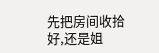先把房间收拾好,还是姐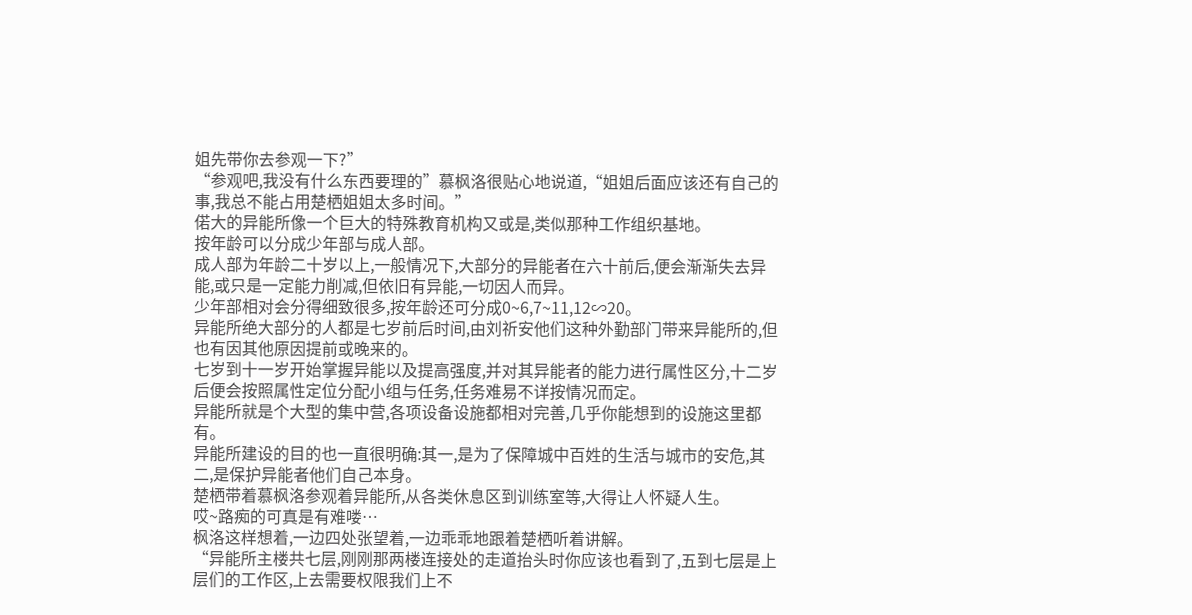姐先带你去参观一下?”
“参观吧,我没有什么东西要理的”慕枫洛很贴心地说道,“姐姐后面应该还有自己的事,我总不能占用楚栖姐姐太多时间。”
偌大的异能所像一个巨大的特殊教育机构又或是,类似那种工作组织基地。
按年龄可以分成少年部与成人部。
成人部为年龄二十岁以上,一般情况下,大部分的异能者在六十前后,便会渐渐失去异能,或只是一定能力削减,但依旧有异能,一切因人而异。
少年部相对会分得细致很多,按年龄还可分成0~6,7~11,12∽20。
异能所绝大部分的人都是七岁前后时间,由刘祈安他们这种外勤部门带来异能所的,但也有因其他原因提前或晚来的。
七岁到十一岁开始掌握异能以及提高强度,并对其异能者的能力进行属性区分,十二岁后便会按照属性定位分配小组与任务,任务难易不详按情况而定。
异能所就是个大型的集中营,各项设备设施都相对完善,几乎你能想到的设施这里都有。
异能所建设的目的也一直很明确:其一,是为了保障城中百姓的生活与城市的安危,其二,是保护异能者他们自己本身。
楚栖带着慕枫洛参观着异能所,从各类休息区到训练室等,大得让人怀疑人生。
哎~路痴的可真是有难喽…
枫洛这样想着,一边四处张望着,一边乖乖地跟着楚栖听着讲解。
“异能所主楼共七层,刚刚那两楼连接处的走道抬头时你应该也看到了,五到七层是上层们的工作区,上去需要权限我们上不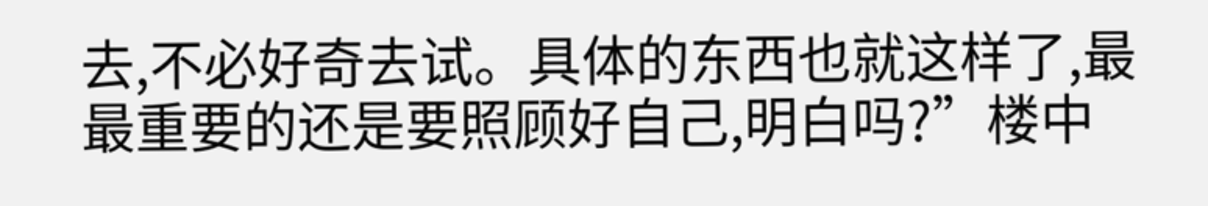去,不必好奇去试。具体的东西也就这样了,最最重要的还是要照顾好自己,明白吗?”楼中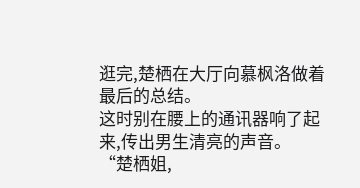逛完,楚栖在大厅向慕枫洛做着最后的总结。
这时别在腰上的通讯器响了起来,传出男生清亮的声音。
“楚栖姐,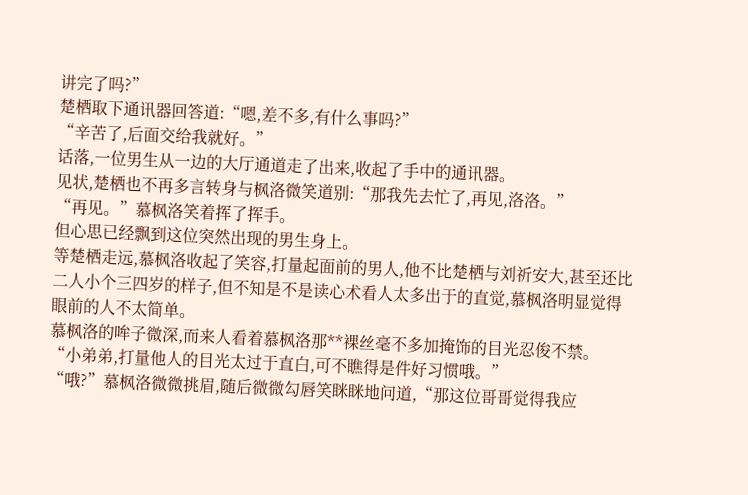讲完了吗?”
楚栖取下通讯器回答道:“嗯,差不多,有什么事吗?”
“辛苦了,后面交给我就好。”
话落,一位男生从一边的大厅通道走了出来,收起了手中的通讯器。
见状,楚栖也不再多言转身与枫洛微笑道别:“那我先去忙了,再见,洛洛。”
“再见。”慕枫洛笑着挥了挥手。
但心思已经飘到这位突然出现的男生身上。
等楚栖走远,慕枫洛收起了笑容,打量起面前的男人,他不比楚栖与刘祈安大,甚至还比二人小个三四岁的样子,但不知是不是读心术看人太多出于的直觉,慕枫洛明显觉得眼前的人不太简单。
慕枫洛的哞子微深,而来人看着慕枫洛那**裸丝毫不多加掩饰的目光忍俊不禁。
“小弟弟,打量他人的目光太过于直白,可不瞧得是件好习惯哦。”
“哦?”慕枫洛微微挑眉,随后微微勾唇笑眯眯地问道,“那这位哥哥觉得我应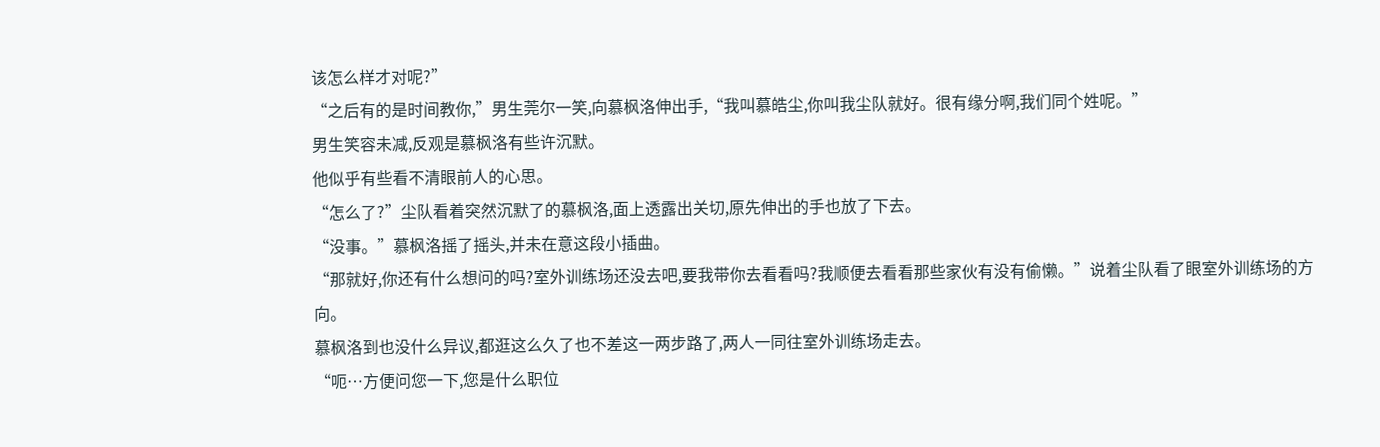该怎么样才对呢?”
“之后有的是时间教你,”男生莞尔一笑,向慕枫洛伸出手,“我叫慕皓尘,你叫我尘队就好。很有缘分啊,我们同个姓呢。”
男生笑容未减,反观是慕枫洛有些许沉默。
他似乎有些看不清眼前人的心思。
“怎么了?”尘队看着突然沉默了的慕枫洛,面上透露出关切,原先伸出的手也放了下去。
“没事。”慕枫洛摇了摇头,并未在意这段小插曲。
“那就好,你还有什么想问的吗?室外训练场还没去吧,要我带你去看看吗?我顺便去看看那些家伙有没有偷懒。”说着尘队看了眼室外训练场的方向。
慕枫洛到也没什么异议,都逛这么久了也不差这一两步路了,两人一同往室外训练场走去。
“呃…方便问您一下,您是什么职位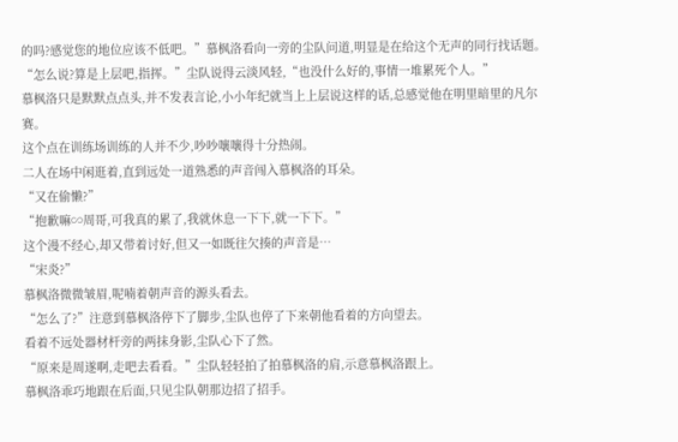的吗?感觉您的地位应该不低吧。”慕枫洛看向一旁的尘队问道,明显是在给这个无声的同行找话题。
“怎么说?算是上层吧,指挥。”尘队说得云淡风轻,“也没什么好的,事情一堆累死个人。”
慕枫洛只是默默点点头,并不发表言论,小小年纪就当上上层说这样的话,总感觉他在明里暗里的凡尔赛。
这个点在训练场训练的人并不少,吵吵嚷嚷得十分热闹。
二人在场中闲逛着,直到远处一道熟悉的声音闯入慕枫洛的耳朵。
“又在偷懒?”
“抱歉嘛∽周哥,可我真的累了,我就休息一下下,就一下下。”
这个漫不经心,却又带着讨好,但又一如既往欠揍的声音是…
“宋炎?”
慕枫洛微微皱眉,呢喃着朝声音的源头看去。
“怎么了?”注意到慕枫洛停下了脚步,尘队也停了下来朝他看着的方向望去。
看着不远处器材杆旁的两抹身影,尘队心下了然。
“原来是周遂啊,走吧去看看。”尘队轻轻拍了拍慕枫洛的肩,示意慕枫洛跟上。
慕枫洛乖巧地跟在后面,只见尘队朝那边招了招手。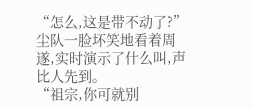“怎么,这是带不动了?”尘队一脸坏笑地看着周遂,实时演示了什么叫,声比人先到。
“祖宗,你可就别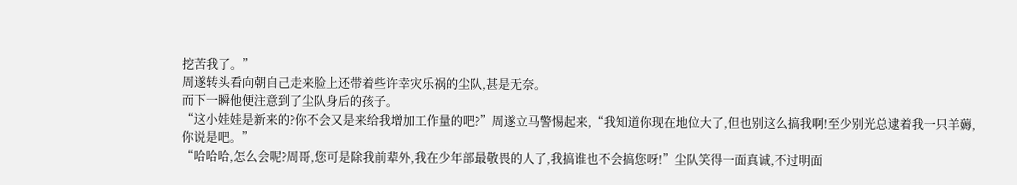挖苦我了。”
周遂转头看向朝自己走来脸上还带着些许幸灾乐祸的尘队,甚是无奈。
而下一瞬他便注意到了尘队身后的孩子。
“这小娃娃是新来的?你不会又是来给我增加工作量的吧?”周遂立马警惕起来,“我知道你现在地位大了,但也别这么搞我啊!至少别光总逮着我一只羊薅,你说是吧。”
“哈哈哈,怎么会呢?周哥,您可是除我前辈外,我在少年部最敬畏的人了,我搞谁也不会搞您呀!”尘队笑得一面真诚,不过明面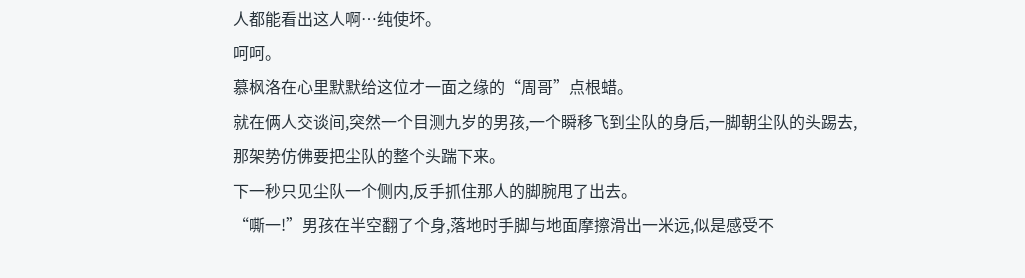人都能看出这人啊…纯使坏。
呵呵。
慕枫洛在心里默默给这位才一面之缘的“周哥”点根蜡。
就在俩人交谈间,突然一个目测九岁的男孩,一个瞬移飞到尘队的身后,一脚朝尘队的头踢去,那架势仿佛要把尘队的整个头踹下来。
下一秒只见尘队一个侧内,反手抓住那人的脚腕甩了出去。
“嘶一!”男孩在半空翻了个身,落地时手脚与地面摩擦滑出一米远,似是感受不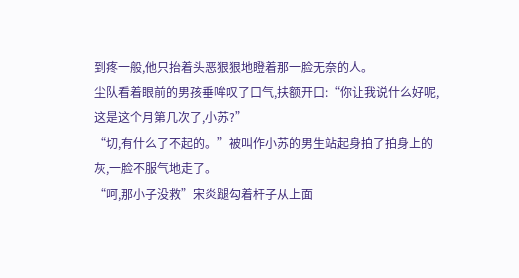到疼一般,他只抬着头恶狠狠地瞪着那一脸无奈的人。
尘队看着眼前的男孩垂哞叹了口气,扶额开口:“你让我说什么好呢,这是这个月第几次了,小苏?”
“切,有什么了不起的。”被叫作小苏的男生站起身拍了拍身上的灰,一脸不服气地走了。
“呵,那小子没救”宋炎蹆勾着杆子从上面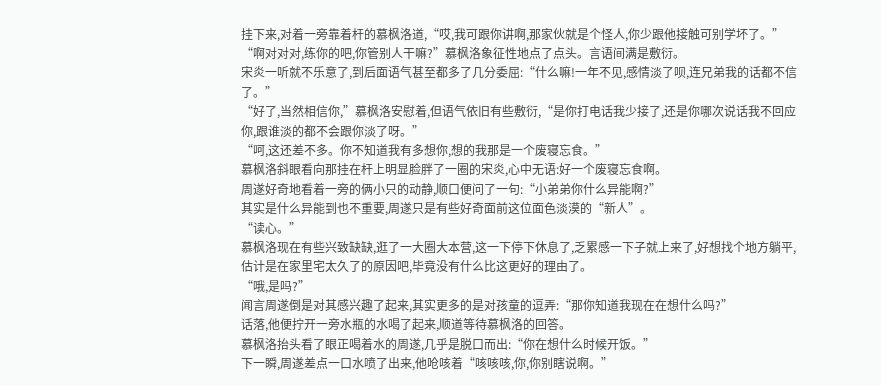挂下来,对着一旁靠着杆的慕枫洛道,“哎,我可跟你讲啊,那家伙就是个怪人,你少跟他接触可别学坏了。”
“啊对对对,练你的吧,你管别人干嘛?”慕枫洛象征性地点了点头。言语间满是敷衍。
宋炎一听就不乐意了,到后面语气甚至都多了几分委屈:“什么嘛!一年不见,感情淡了呗,连兄弟我的话都不信了。”
“好了,当然相信你,”慕枫洛安慰着,但语气依旧有些敷衍,“是你打电话我少接了,还是你哪次说话我不回应你,跟谁淡的都不会跟你淡了呀。”
“呵,这还差不多。你不知道我有多想你,想的我那是一个废寝忘食。”
慕枫洛斜眼看向那挂在杆上明显脸胖了一圈的宋炎,心中无语:好一个废寝忘食啊。
周遂好奇地看着一旁的俩小只的动静,顺口便问了一句:“小弟弟你什么异能啊?”
其实是什么异能到也不重要,周遂只是有些好奇面前这位面色淡漠的“新人”。
“读心。”
慕枫洛现在有些兴致缺缺,逛了一大圈大本营,这一下停下休息了,乏累感一下子就上来了,好想找个地方躺平,估计是在家里宅太久了的原因吧,毕竟没有什么比这更好的理由了。
“哦,是吗?”
闻言周遂倒是对其感兴趣了起来,其实更多的是对孩童的逗弄:“那你知道我现在在想什么吗?”
话落,他便拧开一旁水瓶的水喝了起来,顺道等待慕枫洛的回答。
慕枫洛抬头看了眼正喝着水的周遂,几乎是脱口而出:“你在想什么时候开饭。”
下一瞬,周遂差点一口水喷了出来,他呛咳着“咳咳咳,你,你别瞎说啊。”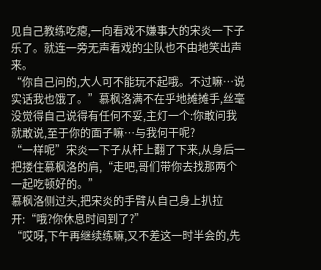见自己教练吃瘪,一向看戏不嫌事大的宋炎一下子乐了。就连一旁无声看戏的尘队也不由地笑出声来。
“你自己问的,大人可不能玩不起哦。不过嘛…说实话我也饿了。”慕枫洛满不在乎地摊摊手,丝毫没觉得自己说得有任何不妥,主灯一个:你敢问我就敢说,至于你的面子嘛…与我何干呢?
“一样呢”宋炎一下子从杆上翻了下来,从身后一把搂住慕枫洛的肩,“走吧,哥们带你去找那两个一起吃顿好的。”
慕枫洛侧过头,把宋炎的手臂从自己身上扒拉开:“哦?你休息时间到了?”
“哎呀,下午再继续练嘛,又不差这一时半会的,先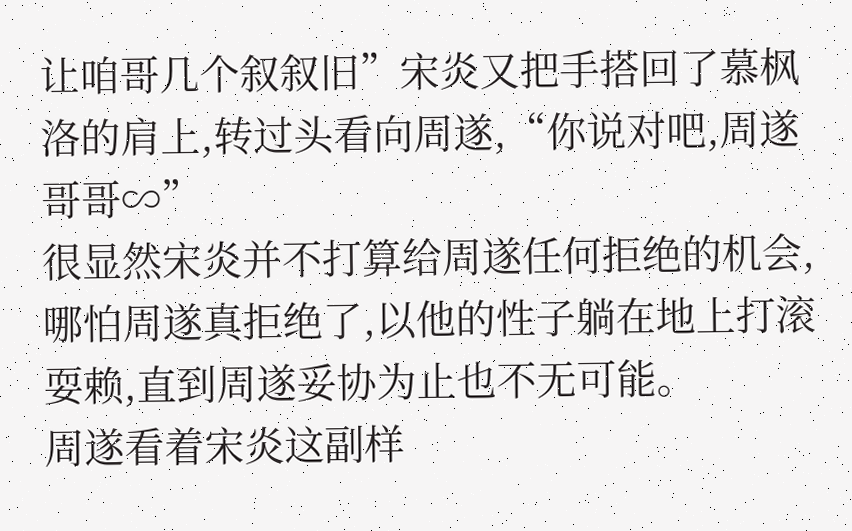让咱哥几个叙叙旧”宋炎又把手搭回了慕枫洛的肩上,转过头看向周遂,“你说对吧,周遂哥哥∽”
很显然宋炎并不打算给周遂任何拒绝的机会,哪怕周遂真拒绝了,以他的性子躺在地上打滚耍赖,直到周遂妥协为止也不无可能。
周遂看着宋炎这副样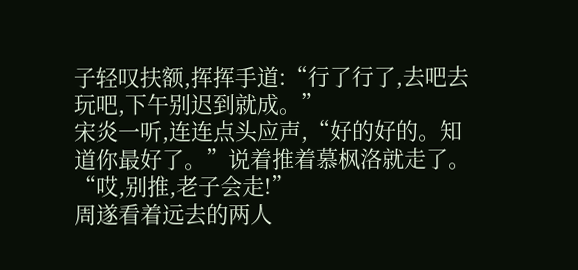子轻叹扶额,挥挥手道:“行了行了,去吧去玩吧,下午别迟到就成。”
宋炎一听,连连点头应声,“好的好的。知道你最好了。”说着推着慕枫洛就走了。
“哎,别推,老子会走!”
周遂看着远去的两人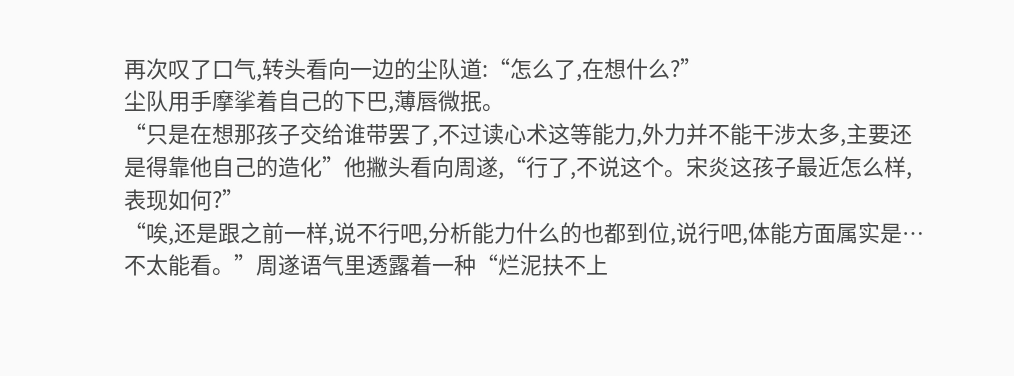再次叹了口气,转头看向一边的尘队道:“怎么了,在想什么?”
尘队用手摩挲着自己的下巴,薄唇微抿。
“只是在想那孩子交给谁带罢了,不过读心术这等能力,外力并不能干涉太多,主要还是得靠他自己的造化”他撇头看向周遂,“行了,不说这个。宋炎这孩子最近怎么样,表现如何?”
“唉,还是跟之前一样,说不行吧,分析能力什么的也都到位,说行吧,体能方面属实是…不太能看。”周遂语气里透露着一种“烂泥扶不上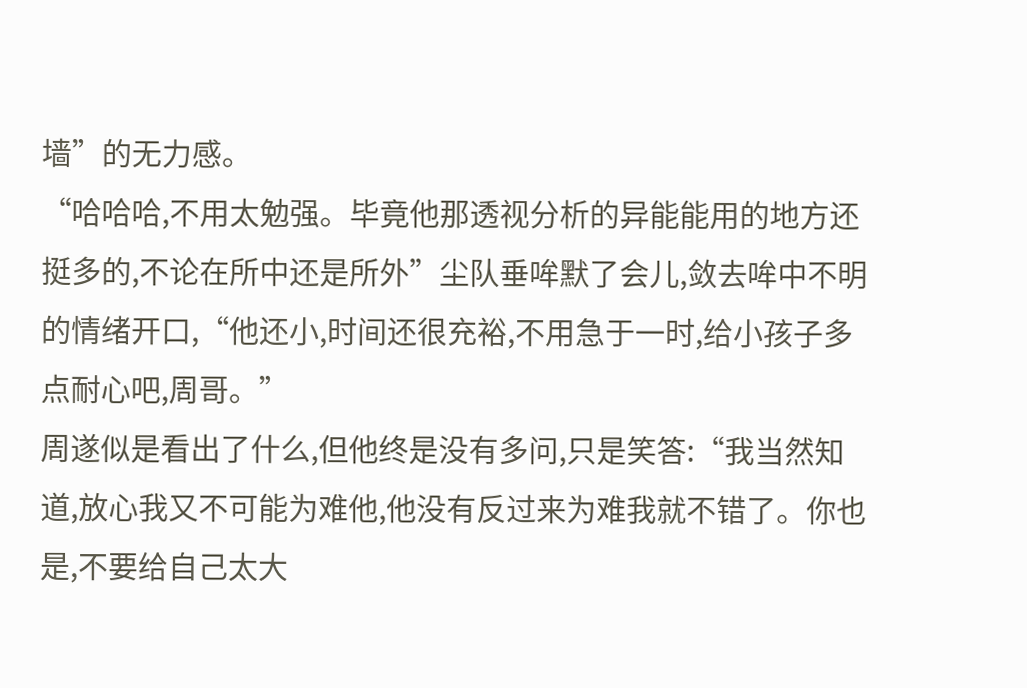墙”的无力感。
“哈哈哈,不用太勉强。毕竟他那透视分析的异能能用的地方还挺多的,不论在所中还是所外”尘队垂哞默了会儿,敛去哞中不明的情绪开口,“他还小,时间还很充裕,不用急于一时,给小孩子多点耐心吧,周哥。”
周遂似是看出了什么,但他终是没有多问,只是笑答:“我当然知道,放心我又不可能为难他,他没有反过来为难我就不错了。你也是,不要给自己太大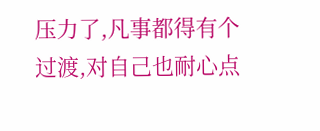压力了,凡事都得有个过渡,对自己也耐心点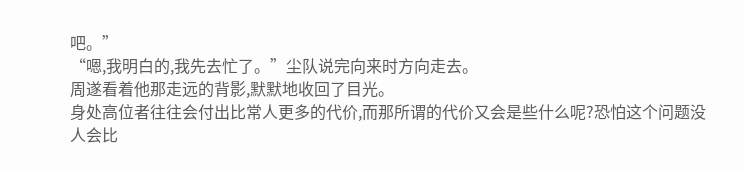吧。”
“嗯,我明白的,我先去忙了。”尘队说完向来时方向走去。
周遂看着他那走远的背影,默默地收回了目光。
身处高位者往往会付出比常人更多的代价,而那所谓的代价又会是些什么呢?恐怕这个问题没人会比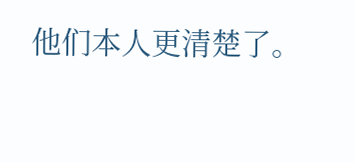他们本人更清楚了。